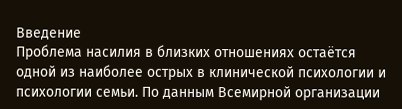Введение
Проблема насилия в близких отношениях остаётся одной из наиболее острых в клинической психологии и психологии семьи. По данным Всемирной организации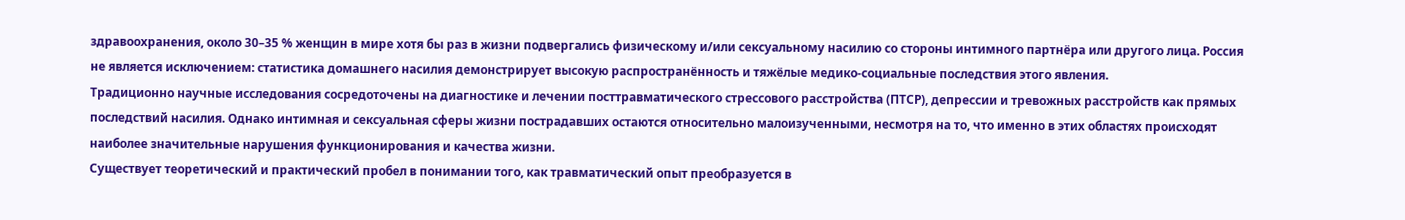здравоохранения, около 30–35 % женщин в мире хотя бы раз в жизни подвергались физическому и/или сексуальному насилию со стороны интимного партнёра или другого лица. Россия не является исключением: статистика домашнего насилия демонстрирует высокую распространённость и тяжёлые медико-социальные последствия этого явления.
Традиционно научные исследования сосредоточены на диагностике и лечении посттравматического стрессового расстройства (ПТСР), депрессии и тревожных расстройств как прямых последствий насилия. Однако интимная и сексуальная сферы жизни пострадавших остаются относительно малоизученными, несмотря на то, что именно в этих областях происходят наиболее значительные нарушения функционирования и качества жизни.
Существует теоретический и практический пробел в понимании того, как травматический опыт преобразуется в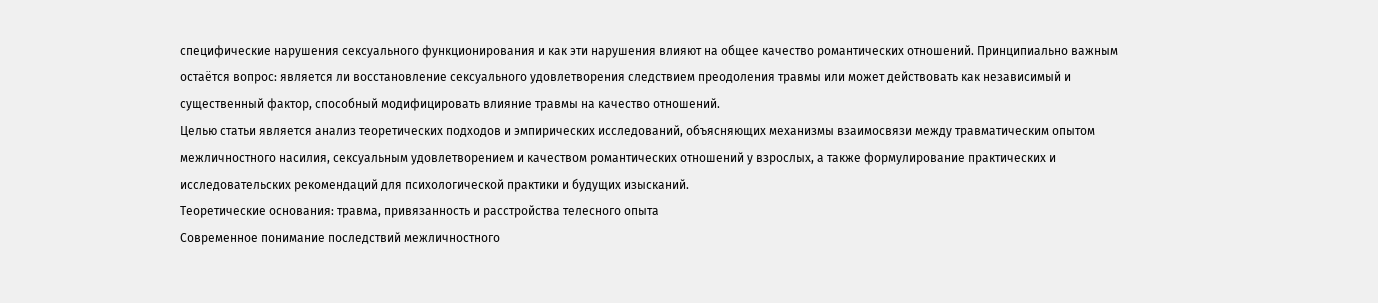специфические нарушения сексуального функционирования и как эти нарушения влияют на общее качество романтических отношений. Принципиально важным остаётся вопрос: является ли восстановление сексуального удовлетворения следствием преодоления травмы или может действовать как независимый и существенный фактор, способный модифицировать влияние травмы на качество отношений.
Целью статьи является анализ теоретических подходов и эмпирических исследований, объясняющих механизмы взаимосвязи между травматическим опытом межличностного насилия, сексуальным удовлетворением и качеством романтических отношений у взрослых, а также формулирование практических и исследовательских рекомендаций для психологической практики и будущих изысканий.
Теоретические основания: травма, привязанность и расстройства телесного опыта
Современное понимание последствий межличностного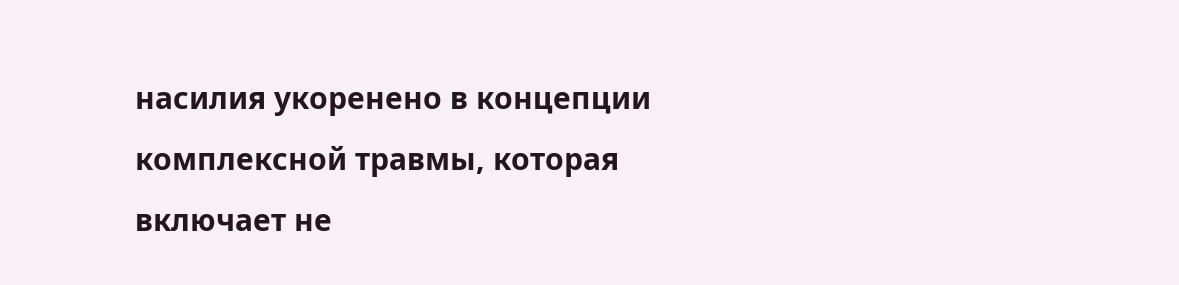насилия укоренено в концепции комплексной травмы, которая включает не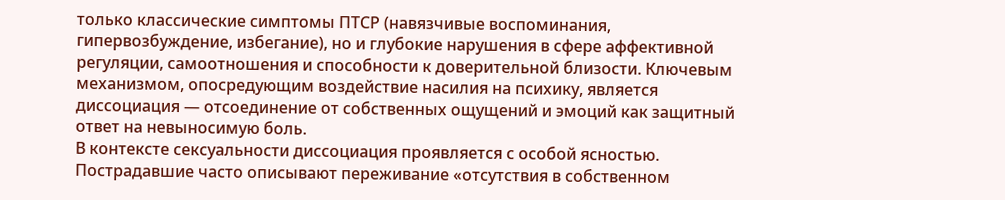только классические симптомы ПТСР (навязчивые воспоминания, гипервозбуждение, избегание), но и глубокие нарушения в сфере аффективной регуляции, самоотношения и способности к доверительной близости. Ключевым механизмом, опосредующим воздействие насилия на психику, является диссоциация — отсоединение от собственных ощущений и эмоций как защитный ответ на невыносимую боль.
В контексте сексуальности диссоциация проявляется с особой ясностью. Пострадавшие часто описывают переживание «отсутствия в собственном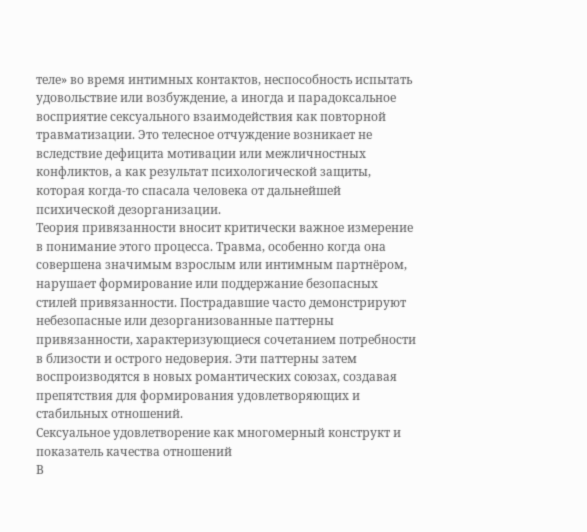теле» во время интимных контактов, неспособность испытать удовольствие или возбуждение, а иногда и парадоксальное восприятие сексуального взаимодействия как повторной травматизации. Это телесное отчуждение возникает не вследствие дефицита мотивации или межличностных конфликтов, а как результат психологической защиты, которая когда-то спасала человека от дальнейшей психической дезорганизации.
Теория привязанности вносит критически важное измерение в понимание этого процесса. Травма, особенно когда она совершена значимым взрослым или интимным партнёром, нарушает формирование или поддержание безопасных стилей привязанности. Пострадавшие часто демонстрируют небезопасные или дезорганизованные паттерны привязанности, характеризующиеся сочетанием потребности в близости и острого недоверия. Эти паттерны затем воспроизводятся в новых романтических союзах, создавая препятствия для формирования удовлетворяющих и стабильных отношений.
Сексуальное удовлетворение как многомерный конструкт и показатель качества отношений
В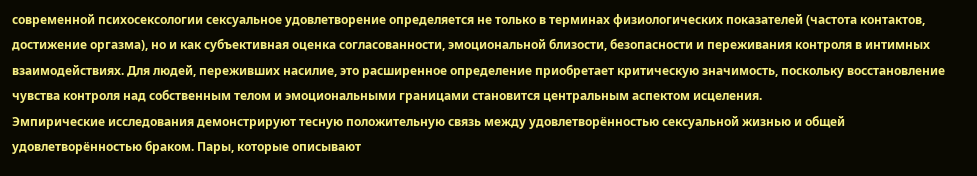современной психосексологии сексуальное удовлетворение определяется не только в терминах физиологических показателей (частота контактов, достижение оргазма), но и как субъективная оценка согласованности, эмоциональной близости, безопасности и переживания контроля в интимных взаимодействиях. Для людей, переживших насилие, это расширенное определение приобретает критическую значимость, поскольку восстановление чувства контроля над собственным телом и эмоциональными границами становится центральным аспектом исцеления.
Эмпирические исследования демонстрируют тесную положительную связь между удовлетворённостью сексуальной жизнью и общей удовлетворённостью браком. Пары, которые описывают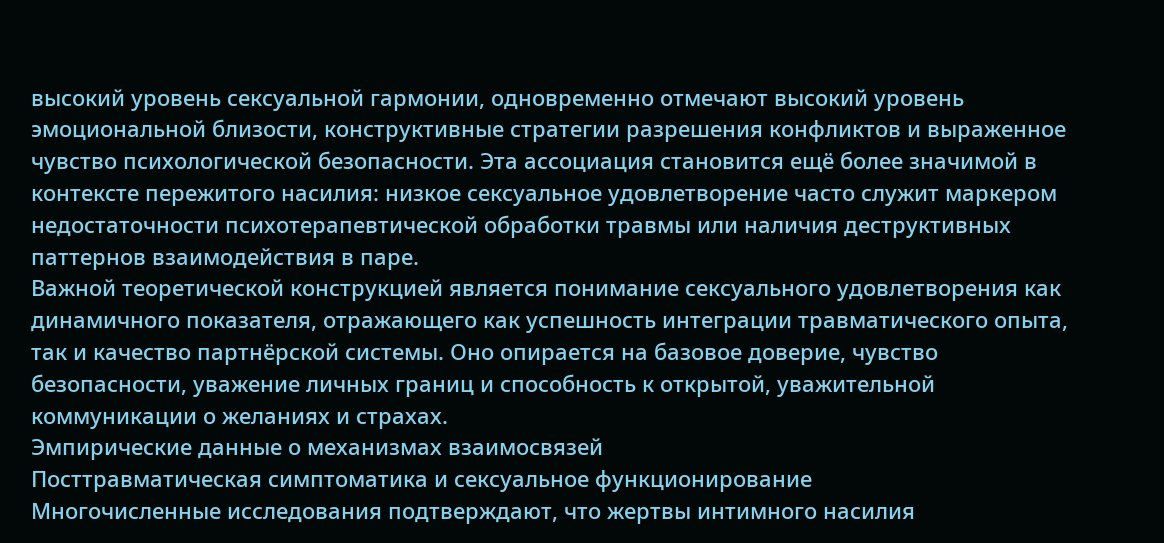высокий уровень сексуальной гармонии, одновременно отмечают высокий уровень эмоциональной близости, конструктивные стратегии разрешения конфликтов и выраженное чувство психологической безопасности. Эта ассоциация становится ещё более значимой в контексте пережитого насилия: низкое сексуальное удовлетворение часто служит маркером недостаточности психотерапевтической обработки травмы или наличия деструктивных паттернов взаимодействия в паре.
Важной теоретической конструкцией является понимание сексуального удовлетворения как динамичного показателя, отражающего как успешность интеграции травматического опыта, так и качество партнёрской системы. Оно опирается на базовое доверие, чувство безопасности, уважение личных границ и способность к открытой, уважительной коммуникации о желаниях и страхах.
Эмпирические данные о механизмах взаимосвязей
Посттравматическая симптоматика и сексуальное функционирование
Многочисленные исследования подтверждают, что жертвы интимного насилия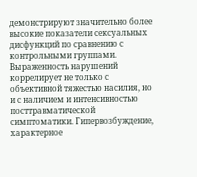демонстрируют значительно более высокие показатели сексуальных дисфункций по сравнению с контрольными группами. Выраженность нарушений коррелирует не только с объективной тяжестью насилия, но и с наличием и интенсивностью посттравматической симптоматики. Гипервозбуждение, характерное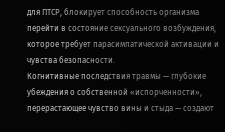для ПТСР, блокирует способность организма перейти в состояние сексуального возбуждения, которое требует парасимпатической активации и чувства безопасности.
Когнитивные последствия травмы — глубокие убеждения о собственной «испорченности», перерастающее чувство вины и стыда — создают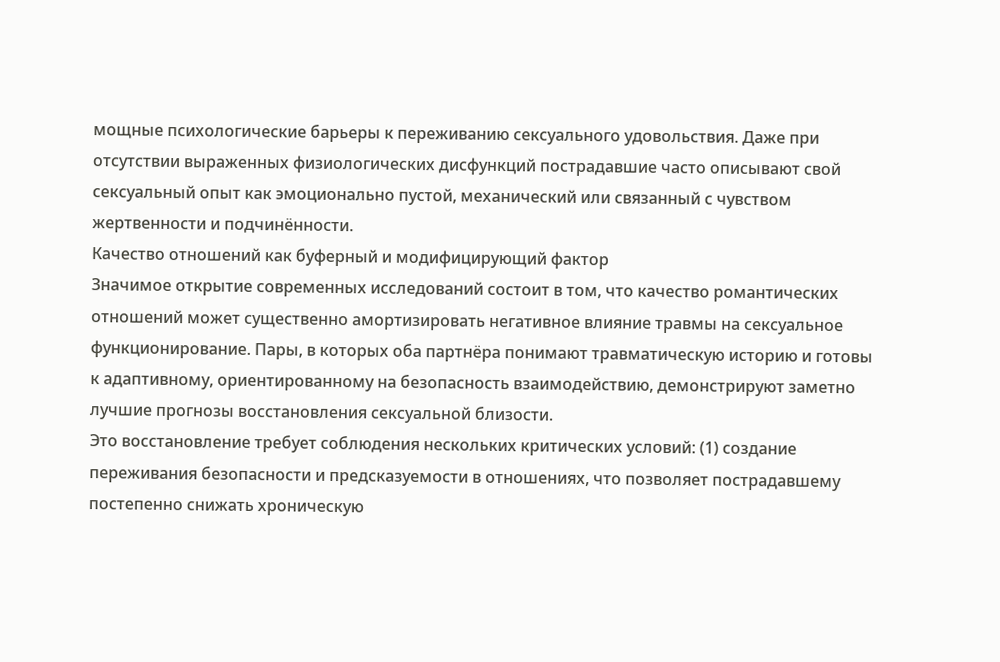мощные психологические барьеры к переживанию сексуального удовольствия. Даже при отсутствии выраженных физиологических дисфункций пострадавшие часто описывают свой сексуальный опыт как эмоционально пустой, механический или связанный с чувством жертвенности и подчинённости.
Качество отношений как буферный и модифицирующий фактор
Значимое открытие современных исследований состоит в том, что качество романтических отношений может существенно амортизировать негативное влияние травмы на сексуальное функционирование. Пары, в которых оба партнёра понимают травматическую историю и готовы к адаптивному, ориентированному на безопасность взаимодействию, демонстрируют заметно лучшие прогнозы восстановления сексуальной близости.
Это восстановление требует соблюдения нескольких критических условий: (1) создание переживания безопасности и предсказуемости в отношениях, что позволяет пострадавшему постепенно снижать хроническую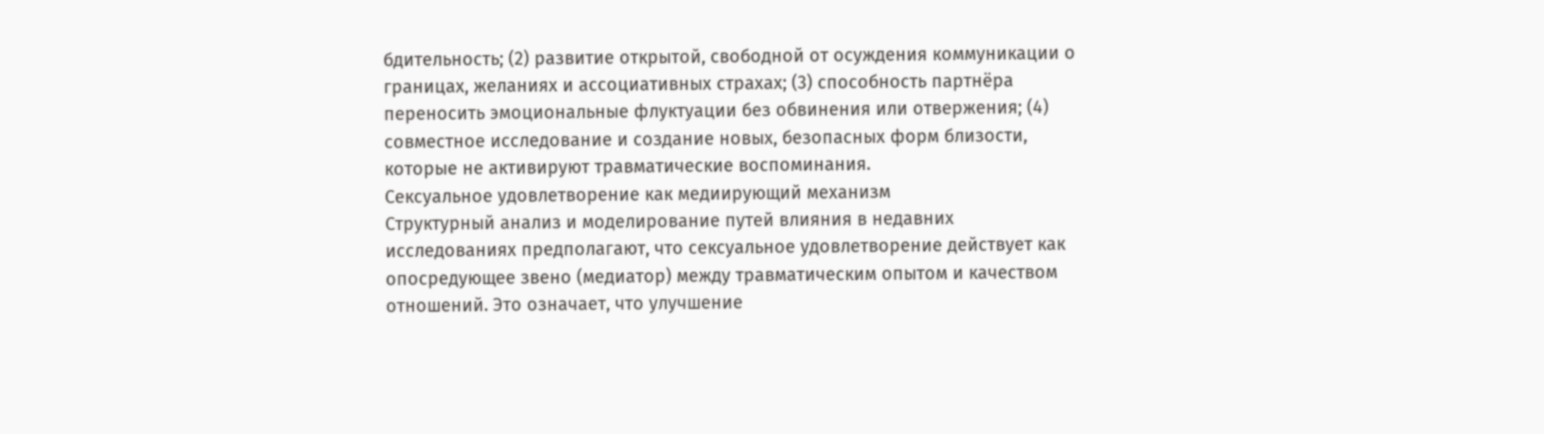бдительность; (2) развитие открытой, свободной от осуждения коммуникации о границах, желаниях и ассоциативных страхах; (3) способность партнёра переносить эмоциональные флуктуации без обвинения или отвержения; (4) совместное исследование и создание новых, безопасных форм близости, которые не активируют травматические воспоминания.
Сексуальное удовлетворение как медиирующий механизм
Структурный анализ и моделирование путей влияния в недавних исследованиях предполагают, что сексуальное удовлетворение действует как опосредующее звено (медиатор) между травматическим опытом и качеством отношений. Это означает, что улучшение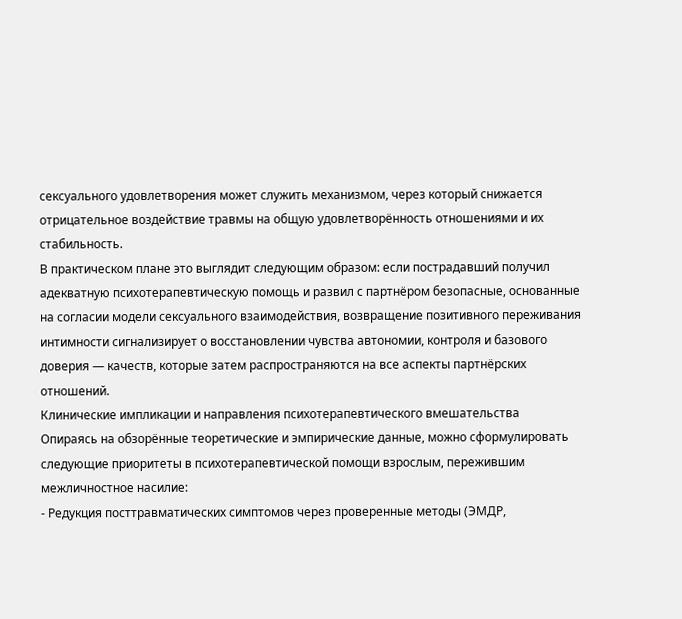сексуального удовлетворения может служить механизмом, через который снижается отрицательное воздействие травмы на общую удовлетворённость отношениями и их стабильность.
В практическом плане это выглядит следующим образом: если пострадавший получил адекватную психотерапевтическую помощь и развил с партнёром безопасные, основанные на согласии модели сексуального взаимодействия, возвращение позитивного переживания интимности сигнализирует о восстановлении чувства автономии, контроля и базового доверия — качеств, которые затем распространяются на все аспекты партнёрских отношений.
Клинические импликации и направления психотерапевтического вмешательства
Опираясь на обзорённые теоретические и эмпирические данные, можно сформулировать следующие приоритеты в психотерапевтической помощи взрослым, пережившим межличностное насилие:
- Редукция посттравматических симптомов через проверенные методы (ЭМДР,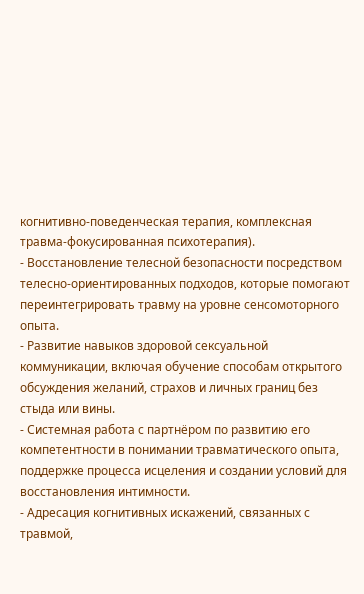когнитивно-поведенческая терапия, комплексная травма-фокусированная психотерапия).
- Восстановление телесной безопасности посредством телесно-ориентированных подходов, которые помогают переинтегрировать травму на уровне сенсомоторного опыта.
- Развитие навыков здоровой сексуальной коммуникации, включая обучение способам открытого обсуждения желаний, страхов и личных границ без стыда или вины.
- Системная работа с партнёром по развитию его компетентности в понимании травматического опыта, поддержке процесса исцеления и создании условий для восстановления интимности.
- Адресация когнитивных искажений, связанных с травмой,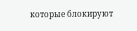которые блокируют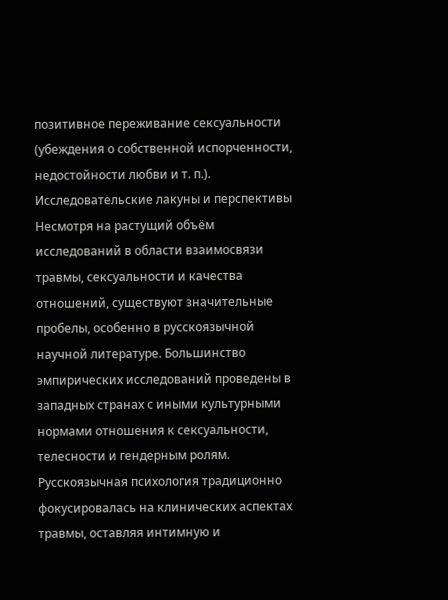позитивное переживание сексуальности (убеждения о собственной испорченности, недостойности любви и т. п.).
Исследовательские лакуны и перспективы
Несмотря на растущий объём исследований в области взаимосвязи травмы, сексуальности и качества отношений, существуют значительные пробелы, особенно в русскоязычной научной литературе. Большинство эмпирических исследований проведены в западных странах с иными культурными нормами отношения к сексуальности, телесности и гендерным ролям. Русскоязычная психология традиционно фокусировалась на клинических аспектах травмы, оставляя интимную и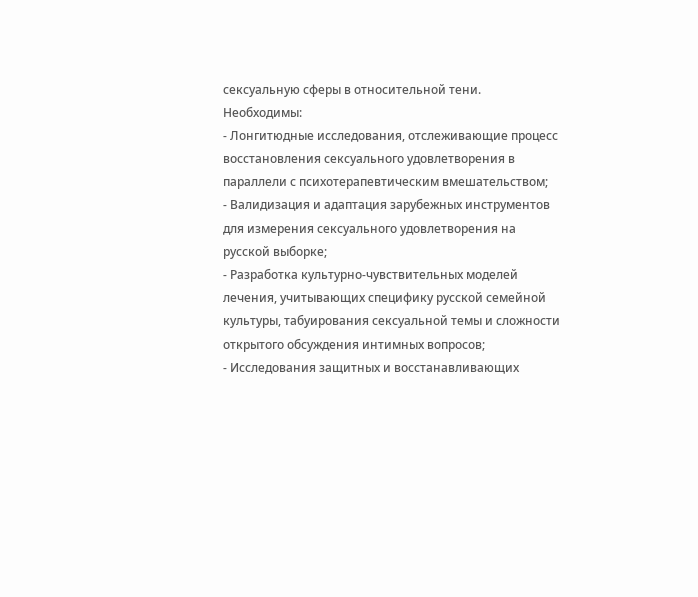сексуальную сферы в относительной тени.
Необходимы:
- Лонгитюдные исследования, отслеживающие процесс восстановления сексуального удовлетворения в параллели с психотерапевтическим вмешательством;
- Валидизация и адаптация зарубежных инструментов для измерения сексуального удовлетворения на русской выборке;
- Разработка культурно-чувствительных моделей лечения, учитывающих специфику русской семейной культуры, табуирования сексуальной темы и сложности открытого обсуждения интимных вопросов;
- Исследования защитных и восстанавливающих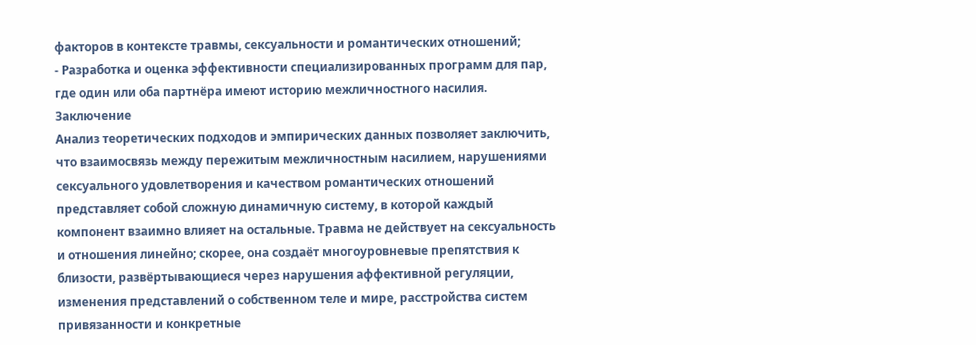факторов в контексте травмы, сексуальности и романтических отношений;
- Разработка и оценка эффективности специализированных программ для пар, где один или оба партнёра имеют историю межличностного насилия.
Заключение
Анализ теоретических подходов и эмпирических данных позволяет заключить, что взаимосвязь между пережитым межличностным насилием, нарушениями сексуального удовлетворения и качеством романтических отношений представляет собой сложную динамичную систему, в которой каждый компонент взаимно влияет на остальные. Травма не действует на сексуальность и отношения линейно; скорее, она создаёт многоуровневые препятствия к близости, развёртывающиеся через нарушения аффективной регуляции, изменения представлений о собственном теле и мире, расстройства систем привязанности и конкретные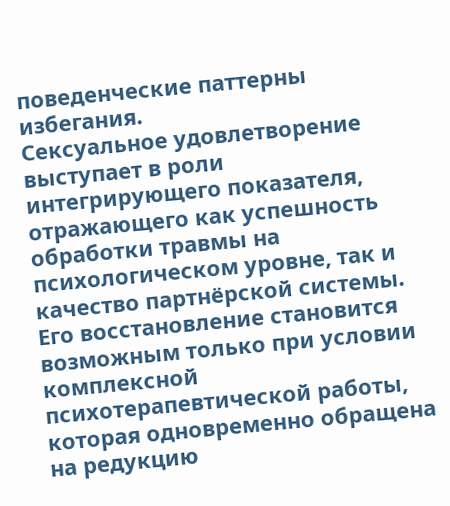поведенческие паттерны избегания.
Сексуальное удовлетворение выступает в роли интегрирующего показателя, отражающего как успешность обработки травмы на психологическом уровне, так и качество партнёрской системы. Его восстановление становится возможным только при условии комплексной психотерапевтической работы, которая одновременно обращена на редукцию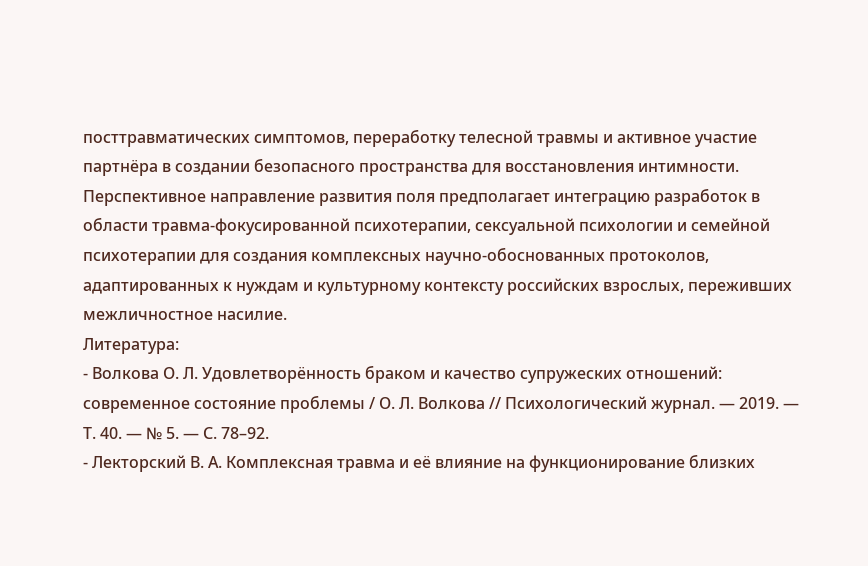посттравматических симптомов, переработку телесной травмы и активное участие партнёра в создании безопасного пространства для восстановления интимности.
Перспективное направление развития поля предполагает интеграцию разработок в области травма-фокусированной психотерапии, сексуальной психологии и семейной психотерапии для создания комплексных научно-обоснованных протоколов, адаптированных к нуждам и культурному контексту российских взрослых, переживших межличностное насилие.
Литература:
- Волкова О. Л. Удовлетворённость браком и качество супружеских отношений: современное состояние проблемы / О. Л. Волкова // Психологический журнал. — 2019. — Т. 40. — № 5. — С. 78–92.
- Лекторский В. А. Комплексная травма и её влияние на функционирование близких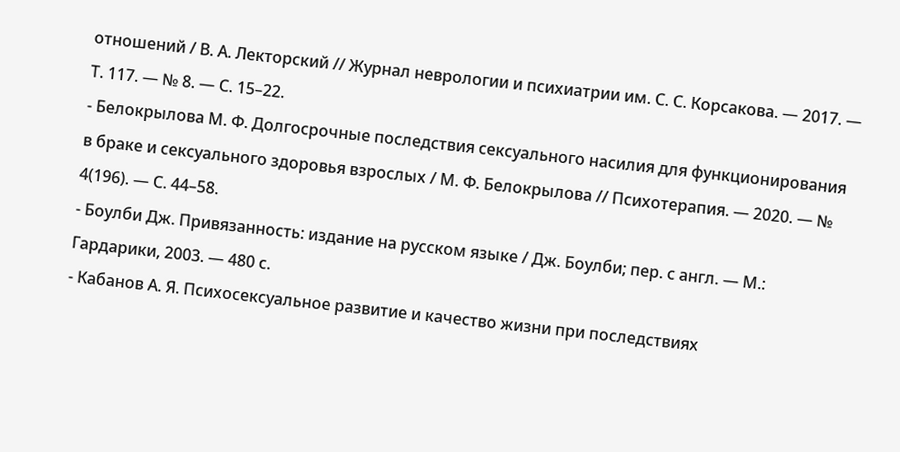отношений / В. А. Лекторский // Журнал неврологии и психиатрии им. С. С. Корсакова. — 2017. — Т. 117. — № 8. — С. 15–22.
- Белокрылова М. Ф. Долгосрочные последствия сексуального насилия для функционирования в браке и сексуального здоровья взрослых / М. Ф. Белокрылова // Психотерапия. — 2020. — № 4(196). — С. 44–58.
- Боулби Дж. Привязанность: издание на русском языке / Дж. Боулби; пер. с англ. — М.: Гардарики, 2003. — 480 с.
- Кабанов А. Я. Психосексуальное развитие и качество жизни при последствиях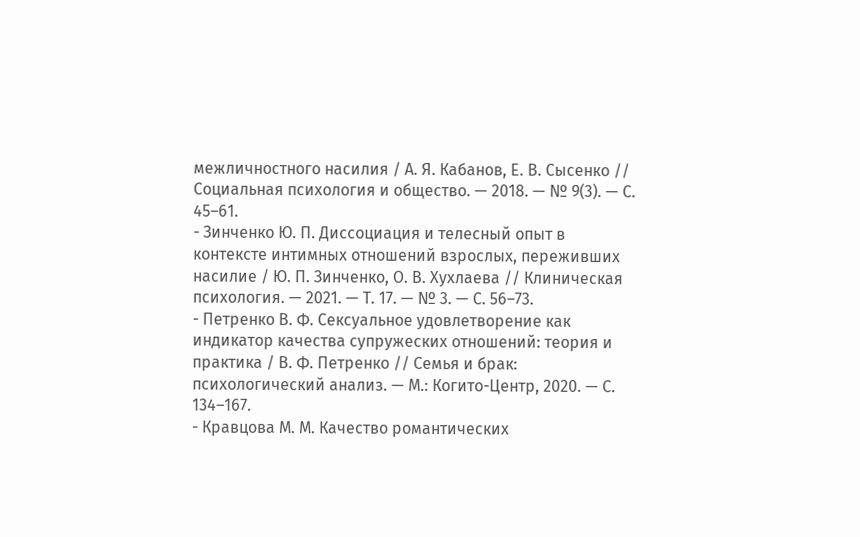межличностного насилия / А. Я. Кабанов, Е. В. Сысенко // Социальная психология и общество. — 2018. — № 9(3). — С. 45–61.
- Зинченко Ю. П. Диссоциация и телесный опыт в контексте интимных отношений взрослых, переживших насилие / Ю. П. Зинченко, О. В. Хухлаева // Клиническая психология. — 2021. — Т. 17. — № 3. — С. 56–73.
- Петренко В. Ф. Сексуальное удовлетворение как индикатор качества супружеских отношений: теория и практика / В. Ф. Петренко // Семья и брак: психологический анализ. — М.: Когито-Центр, 2020. — С. 134–167.
- Кравцова М. М. Качество романтических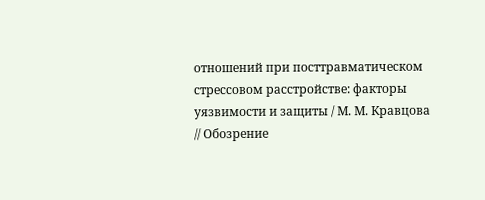отношений при посттравматическом стрессовом расстройстве: факторы уязвимости и защиты / М. М. Кравцова // Обозрение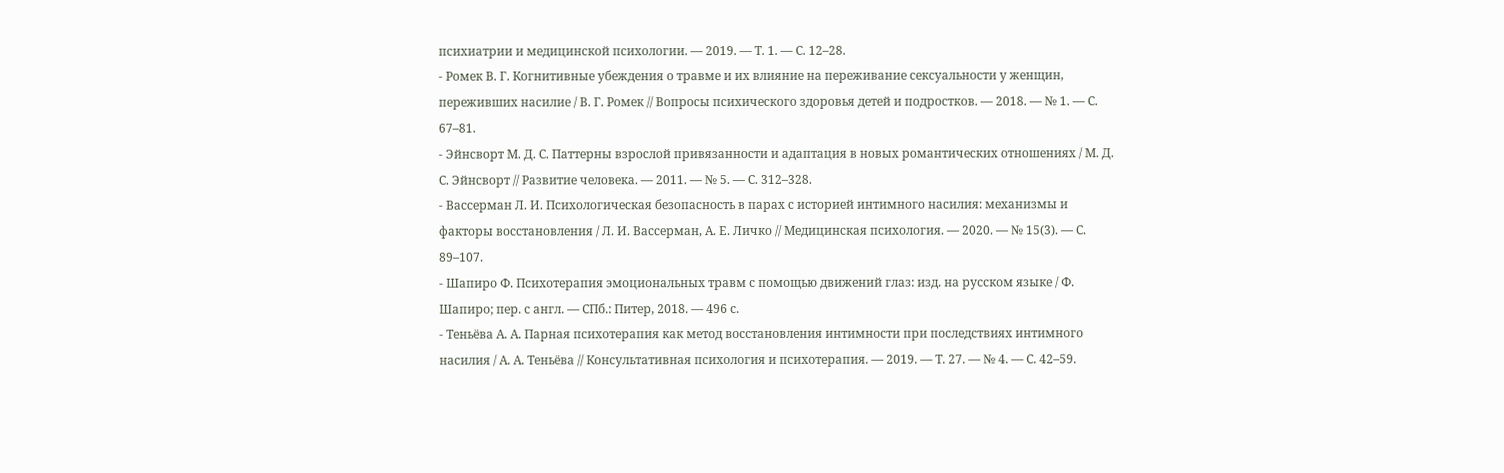психиатрии и медицинской психологии. — 2019. — Т. 1. — С. 12–28.
- Ромек В. Г. Когнитивные убеждения о травме и их влияние на переживание сексуальности у женщин, переживших насилие / В. Г. Ромек // Вопросы психического здоровья детей и подростков. — 2018. — № 1. — С. 67–81.
- Эйнсворт М. Д. С. Паттерны взрослой привязанности и адаптация в новых романтических отношениях / М. Д. С. Эйнсворт // Развитие человека. — 2011. — № 5. — С. 312–328.
- Вассерман Л. И. Психологическая безопасность в парах с историей интимного насилия: механизмы и факторы восстановления / Л. И. Вассерман, А. Е. Личко // Медицинская психология. — 2020. — № 15(3). — С. 89–107.
- Шапиро Ф. Психотерапия эмоциональных травм с помощью движений глаз: изд. на русском языке / Ф. Шапиро; пер. с англ. — СПб.: Питер, 2018. — 496 с.
- Теньёва А. А. Парная психотерапия как метод восстановления интимности при последствиях интимного насилия / А. А. Теньёва // Консультативная психология и психотерапия. — 2019. — Т. 27. — № 4. — С. 42–59.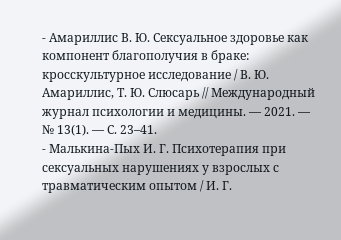- Амариллис В. Ю. Сексуальное здоровье как компонент благополучия в браке: кросскультурное исследование / В. Ю. Амариллис, Т. Ю. Слюсарь // Международный журнал психологии и медицины. — 2021. — № 13(1). — С. 23–41.
- Малькина-Пых И. Г. Психотерапия при сексуальных нарушениях у взрослых с травматическим опытом / И. Г.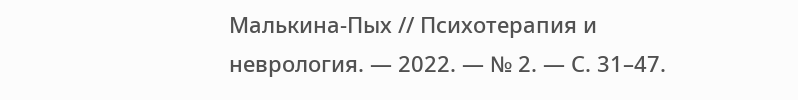Малькина-Пых // Психотерапия и неврология. — 2022. — № 2. — С. 31–47.